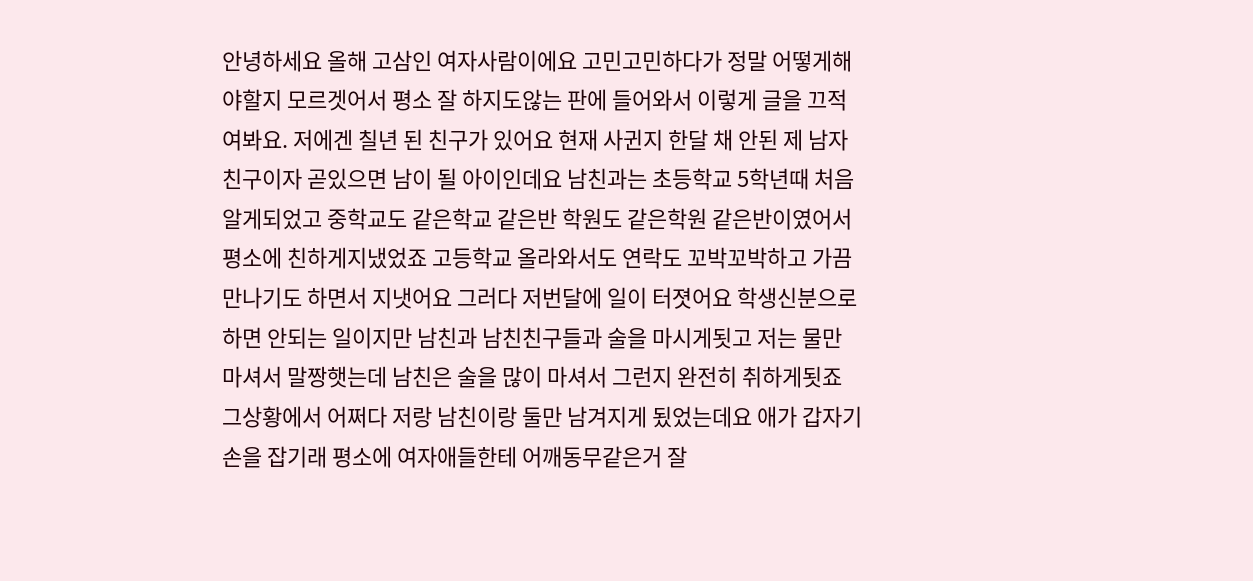안녕하세요 올해 고삼인 여자사람이에요 고민고민하다가 정말 어떻게해야할지 모르겟어서 평소 잘 하지도않는 판에 들어와서 이렇게 글을 끄적여봐요. 저에겐 칠년 된 친구가 있어요 현재 사귄지 한달 채 안된 제 남자친구이자 곧있으면 남이 될 아이인데요 남친과는 초등학교 5학년때 처음 알게되었고 중학교도 같은학교 같은반 학원도 같은학원 같은반이였어서 평소에 친하게지냈었죠 고등학교 올라와서도 연락도 꼬박꼬박하고 가끔 만나기도 하면서 지냇어요 그러다 저번달에 일이 터졋어요 학생신분으로 하면 안되는 일이지만 남친과 남친친구들과 술을 마시게됫고 저는 물만 마셔서 말짱햇는데 남친은 술을 많이 마셔서 그런지 완전히 취하게됫죠 그상황에서 어쩌다 저랑 남친이랑 둘만 남겨지게 됬었는데요 애가 갑자기 손을 잡기래 평소에 여자애들한테 어깨동무같은거 잘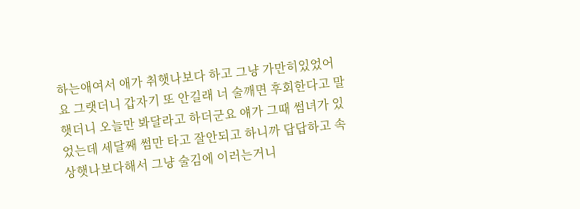하는애여서 애가 취햇나보다 하고 그냥 가만히있었어요 그랫더니 갑자기 또 안길래 너 술깨면 후회한다고 말햇더니 오늘만 봐달라고 하더군요 얘가 그때 썸녀가 있었는데 세달째 썸만 타고 잘안되고 하니까 답답하고 속상햇나보다해서 그냥 술김에 이러는거니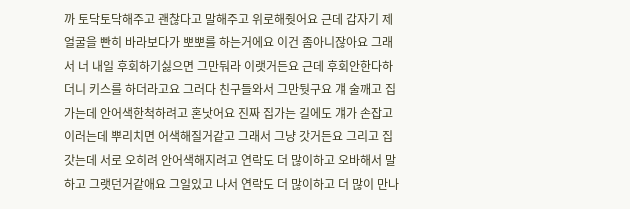까 토닥토닥해주고 괜찮다고 말해주고 위로해줫어요 근데 갑자기 제얼굴을 빤히 바라보다가 뽀뽀를 하는거에요 이건 좀아니잖아요 그래서 너 내일 후회하기싫으면 그만둬라 이랫거든요 근데 후회안한다하더니 키스를 하더라고요 그러다 친구들와서 그만둿구요 걔 술깨고 집가는데 안어색한척하려고 혼낫어요 진짜 집가는 길에도 걔가 손잡고 이러는데 뿌리치면 어색해질거같고 그래서 그냥 갓거든요 그리고 집갓는데 서로 오히려 안어색해지려고 연락도 더 많이하고 오바해서 말하고 그랫던거같애요 그일있고 나서 연락도 더 많이하고 더 많이 만나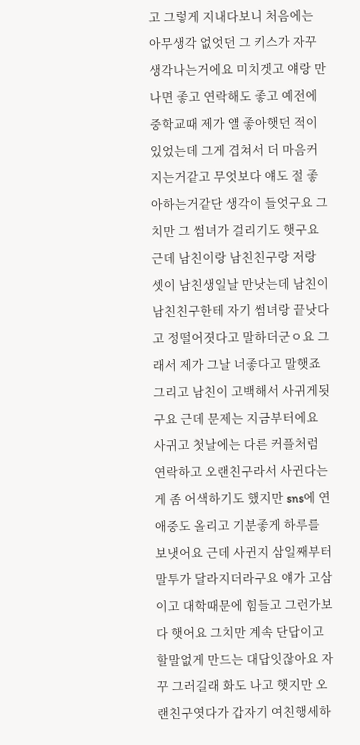고 그렇게 지내다보니 처음에는 아무생각 없엇던 그 키스가 자꾸 생각나는거에요 미치겟고 얘랑 만나면 좋고 연락해도 좋고 예전에 중학교때 제가 얠 좋아햇던 적이 있었는데 그게 겹쳐서 더 마음커지는거같고 무엇보다 얘도 절 좋아하는거같단 생각이 들엇구요 그치만 그 썸녀가 걸리기도 햇구요 근데 남친이랑 남친친구랑 저랑 셋이 남친생일날 만낫는데 남친이 남친친구한테 자기 썸녀랑 끝낫다고 정떨어졋다고 말하더군ㅇ요 그래서 제가 그날 너좋다고 말햇죠 그리고 남친이 고백해서 사귀게됫구요 근데 문제는 지금부터에요 사귀고 첫날에는 다른 커플처럼 연락하고 오랜친구라서 사귄다는게 좀 어색하기도 했지만 sns에 연애중도 올리고 기분좋게 하루를 보냇어요 근데 사귄지 삼일째부터 말투가 달라지더라구요 얘가 고삼이고 대학때문에 힘들고 그런가보다 햇어요 그치만 계속 단답이고 할말없게 만드는 대답잇잖아요 자꾸 그러길래 화도 나고 햇지만 오랜친구엿다가 갑자기 여친행세하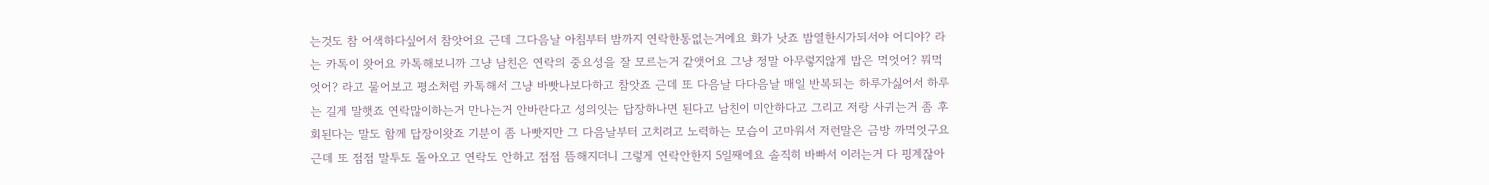는것도 참 어색하다싶어서 참앗어요 근데 그다음날 아침부터 밤까지 연락한통없는거에요 화가 낫죠 밤열한시가되서야 어디야? 라는 카톡이 왓어요 카톡해보니까 그냥 남친은 연락의 중요성을 잘 모르는거 같앳어요 그냥 정말 아무렇지않게 밥은 먹엇어? 뭐먹엇어? 라고 물어보고 평소처럼 카톡해서 그냥 바빳나보다하고 참앗죠 근데 또 다음날 다다음날 매일 반복되는 하루가싫어서 하루는 길게 말햇죠 연락많이하는거 만나는거 안바란다고 성의잇는 답장하나면 된다고 남친이 미안하다고 그리고 저랑 사귀는거 좀 후회된다는 말도 함께 답장이왓죠 기분이 좀 나빳지만 그 다음날부터 고치려고 노력하는 모습이 고마워서 저런말은 금방 까먹엇구요 근데 또 점점 말투도 돌아오고 연락도 안하고 점점 뜸해지더니 그렇게 연락안한지 5일째에요 솔직히 바빠서 이러는거 다 핑계잖아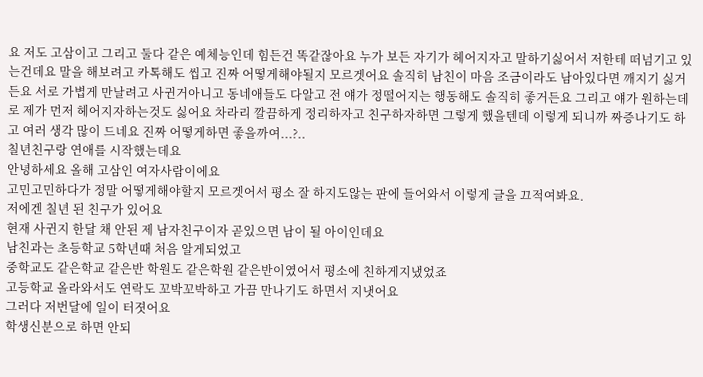요 저도 고삼이고 그리고 둘다 같은 예체능인데 힘든건 똑같잖아요 누가 보든 자기가 헤어지자고 말하기싫어서 저한테 떠넘기고 있는건데요 말을 해보려고 카톡해도 씹고 진짜 어떻게해야될지 모르겟어요 솔직히 남친이 마음 조금이라도 남아있다면 깨지기 싫거든요 서로 가볍게 만날려고 사귄거아니고 동네애들도 다알고 전 얘가 정떨어지는 행동해도 솔직히 좋거든요 그리고 얘가 원하는데로 제가 먼저 헤어지자하는것도 싫어요 차라리 깔끔하게 정리하자고 친구하자하면 그렇게 했을텐데 이렇게 되니까 짜증나기도 하고 여러 생각 많이 드네요 진짜 어떻게하면 좋을까여...?..
칠년친구랑 연애를 시작했는데요
안녕하세요 올해 고삼인 여자사람이에요
고민고민하다가 정말 어떻게해야할지 모르겟어서 평소 잘 하지도않는 판에 들어와서 이렇게 글을 끄적여봐요.
저에겐 칠년 된 친구가 있어요
현재 사귄지 한달 채 안된 제 남자친구이자 곧있으면 남이 될 아이인데요
남친과는 초등학교 5학년때 처음 알게되었고
중학교도 같은학교 같은반 학원도 같은학원 같은반이였어서 평소에 친하게지냈었죠
고등학교 올라와서도 연락도 꼬박꼬박하고 가끔 만나기도 하면서 지냇어요
그러다 저번달에 일이 터졋어요
학생신분으로 하면 안되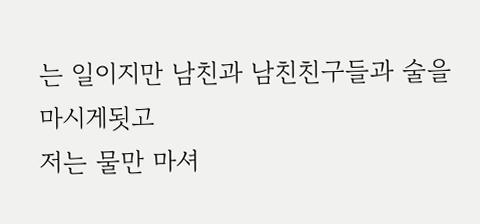는 일이지만 남친과 남친친구들과 술을 마시게됫고
저는 물만 마셔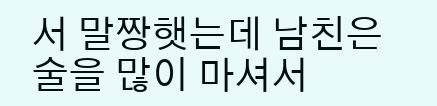서 말짱햇는데 남친은 술을 많이 마셔서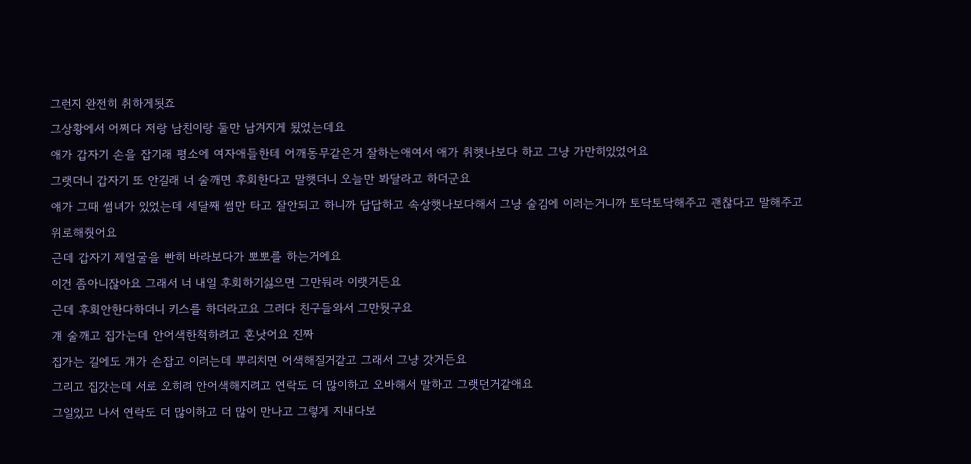그런지 완전히 취하게됫죠
그상황에서 어쩌다 저랑 남친이랑 둘만 남겨지게 됬었는데요
애가 갑자기 손을 잡기래 평소에 여자애들한테 어깨동무같은거 잘하는애여서 애가 취햇나보다 하고 그냥 가만히있었어요
그랫더니 갑자기 또 안길래 너 술깨면 후회한다고 말햇더니 오늘만 봐달라고 하더군요
얘가 그때 썸녀가 있었는데 세달째 썸만 타고 잘안되고 하니까 답답하고 속상햇나보다해서 그냥 술김에 이러는거니까 토닥토닥해주고 괜찮다고 말해주고 위로해줫어요
근데 갑자기 제얼굴을 빤히 바라보다가 뽀뽀를 하는거에요
이건 좀아니잖아요 그래서 너 내일 후회하기싫으면 그만둬라 이랫거든요
근데 후회안한다하더니 키스를 하더라고요 그러다 친구들와서 그만둿구요
걔 술깨고 집가는데 안어색한척하려고 혼낫어요 진짜
집가는 길에도 걔가 손잡고 이러는데 뿌리치면 어색해질거같고 그래서 그냥 갓거든요
그리고 집갓는데 서로 오히려 안어색해지려고 연락도 더 많이하고 오바해서 말하고 그랫던거같애요
그일있고 나서 연락도 더 많이하고 더 많이 만나고 그렇게 지내다보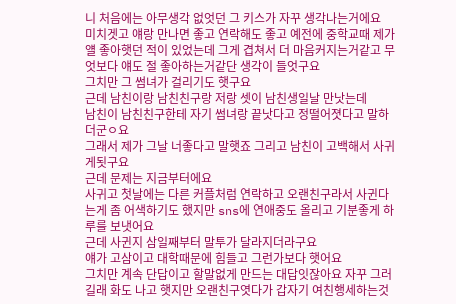니 처음에는 아무생각 없엇던 그 키스가 자꾸 생각나는거에요
미치겟고 얘랑 만나면 좋고 연락해도 좋고 예전에 중학교때 제가 얠 좋아햇던 적이 있었는데 그게 겹쳐서 더 마음커지는거같고 무엇보다 얘도 절 좋아하는거같단 생각이 들엇구요
그치만 그 썸녀가 걸리기도 햇구요
근데 남친이랑 남친친구랑 저랑 셋이 남친생일날 만낫는데
남친이 남친친구한테 자기 썸녀랑 끝낫다고 정떨어졋다고 말하더군ㅇ요
그래서 제가 그날 너좋다고 말햇죠 그리고 남친이 고백해서 사귀게됫구요
근데 문제는 지금부터에요
사귀고 첫날에는 다른 커플처럼 연락하고 오랜친구라서 사귄다는게 좀 어색하기도 했지만 sns에 연애중도 올리고 기분좋게 하루를 보냇어요
근데 사귄지 삼일째부터 말투가 달라지더라구요
얘가 고삼이고 대학때문에 힘들고 그런가보다 햇어요
그치만 계속 단답이고 할말없게 만드는 대답잇잖아요 자꾸 그러길래 화도 나고 햇지만 오랜친구엿다가 갑자기 여친행세하는것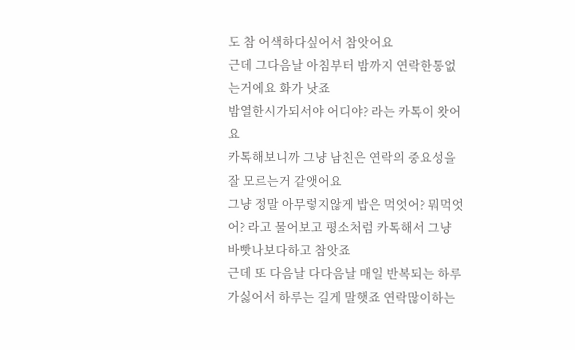도 참 어색하다싶어서 참앗어요
근데 그다음날 아침부터 밤까지 연락한통없는거에요 화가 낫죠
밤열한시가되서야 어디야? 라는 카톡이 왓어요
카톡해보니까 그냥 남친은 연락의 중요성을 잘 모르는거 같앳어요
그냥 정말 아무렇지않게 밥은 먹엇어? 뭐먹엇어? 라고 물어보고 평소처럼 카톡해서 그냥 바빳나보다하고 참앗죠
근데 또 다음날 다다음날 매일 반복되는 하루가싫어서 하루는 길게 말햇죠 연락많이하는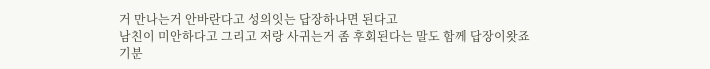거 만나는거 안바란다고 성의잇는 답장하나면 된다고
남친이 미안하다고 그리고 저랑 사귀는거 좀 후회된다는 말도 함께 답장이왓죠
기분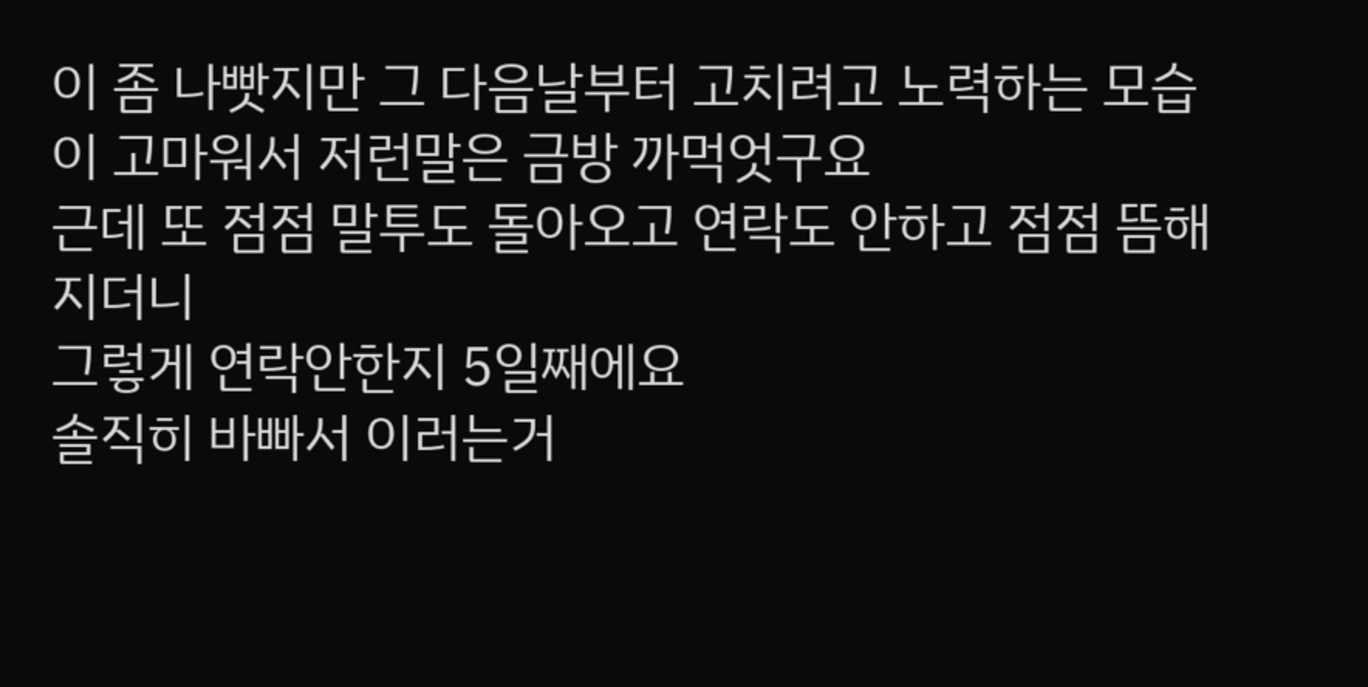이 좀 나빳지만 그 다음날부터 고치려고 노력하는 모습이 고마워서 저런말은 금방 까먹엇구요
근데 또 점점 말투도 돌아오고 연락도 안하고 점점 뜸해지더니
그렇게 연락안한지 5일째에요
솔직히 바빠서 이러는거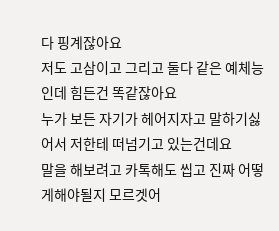다 핑계잖아요
저도 고삼이고 그리고 둘다 같은 예체능인데 힘든건 똑같잖아요
누가 보든 자기가 헤어지자고 말하기싫어서 저한테 떠넘기고 있는건데요
말을 해보려고 카톡해도 씹고 진짜 어떻게해야될지 모르겟어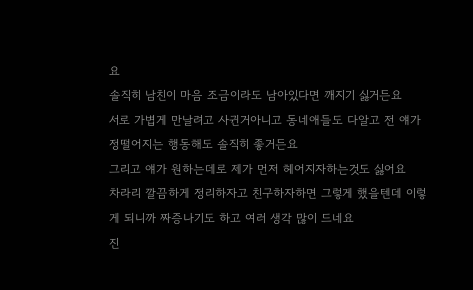요
솔직히 남친이 마음 조금이라도 남아있다면 깨지기 싫거든요
서로 가볍게 만날려고 사귄거아니고 동네애들도 다알고 전 얘가 정떨어지는 행동해도 솔직히 좋거든요
그리고 얘가 원하는데로 제가 먼저 헤어지자하는것도 싫어요
차라리 깔끔하게 정리하자고 친구하자하면 그렇게 했을텐데 이렇게 되니까 짜증나기도 하고 여러 생각 많이 드네요
진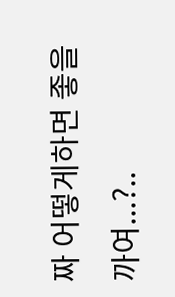짜 어떻게하면 좋을까여...?..